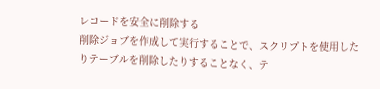レコードを安全に削除する
削除ジョブを作成して実行することで、スクリプトを使用したりテーブルを削除したりすることなく、テ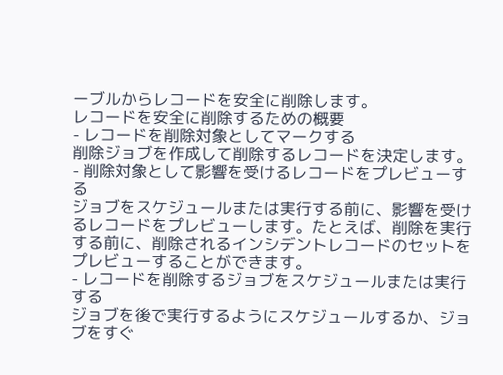ーブルからレコードを安全に削除します。
レコードを安全に削除するための概要
- レコードを削除対象としてマークする
削除ジョブを作成して削除するレコードを決定します。
- 削除対象として影響を受けるレコードをプレビューする
ジョブをスケジュールまたは実行する前に、影響を受けるレコードをプレビューします。たとえば、削除を実行する前に、削除されるインシデントレコードのセットをプレビューすることができます。
- レコードを削除するジョブをスケジュールまたは実行する
ジョブを後で実行するようにスケジュールするか、ジョブをすぐ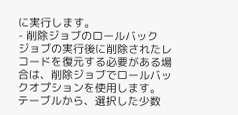に実行します。
- 削除ジョブのロールバック
ジョブの実行後に削除されたレコードを復元する必要がある場合は、削除ジョブでロールバックオプションを使用します。
テーブルから、選択した少数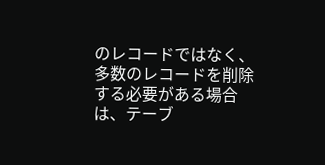のレコードではなく、多数のレコードを削除する必要がある場合は、テーブ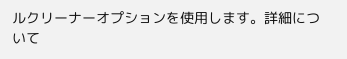ルクリーナーオプションを使用します。詳細について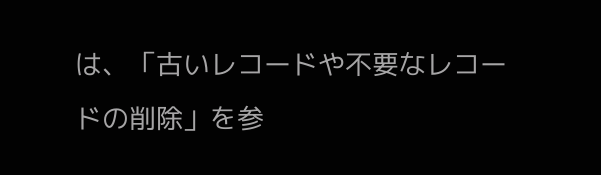は、「古いレコードや不要なレコードの削除」を参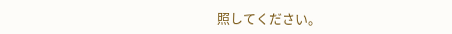照してください。